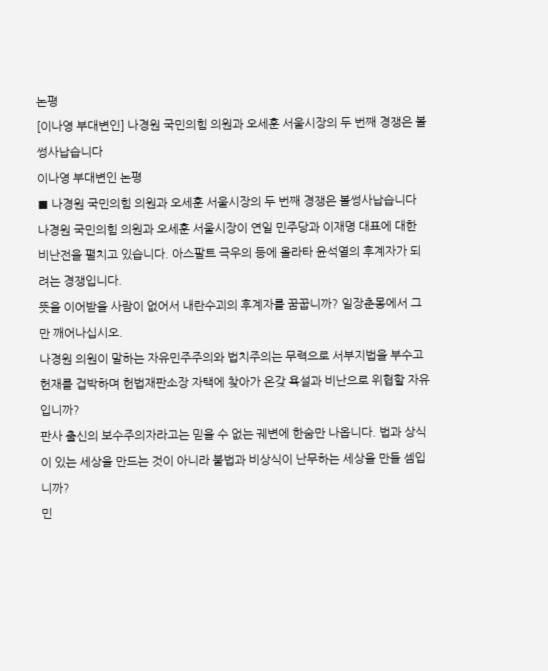논평
[이나영 부대변인] 나경원 국민의힘 의원과 오세훈 서울시장의 두 번째 경쟁은 볼썽사납습니다
이나영 부대변인 논평
■ 나경원 국민의힘 의원과 오세훈 서울시장의 두 번째 경쟁은 볼썽사납습니다
나경원 국민의힘 의원과 오세훈 서울시장이 연일 민주당과 이재명 대표에 대한 비난전을 펼치고 있습니다. 아스팔트 극우의 등에 올라타 윤석열의 후계자가 되려는 경쟁입니다.
뜻을 이어받을 사람이 없어서 내란수괴의 후계자를 꿈꿉니까? 일장춘몽에서 그만 깨어나십시오.
나경원 의원이 말하는 자유민주주의와 법치주의는 무력으로 서부지법을 부수고 헌재를 겁박하며 헌법재판소장 자택에 찾아가 온갖 욕설과 비난으로 위협할 자유입니까?
판사 출신의 보수주의자라고는 믿을 수 없는 궤변에 한숨만 나옵니다. 법과 상식이 있는 세상을 만드는 것이 아니라 불법과 비상식이 난무하는 세상을 만들 셈입니까?
민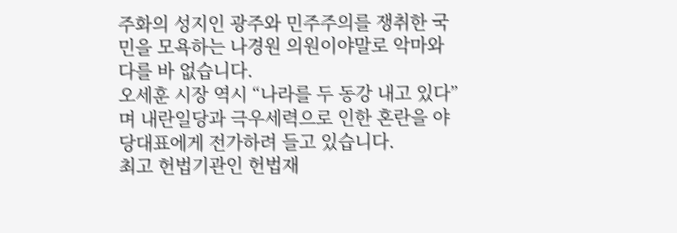주화의 성지인 광주와 민주주의를 쟁취한 국민을 모욕하는 나경원 의원이야말로 악마와 다를 바 없습니다.
오세훈 시장 역시 “나라를 두 동강 내고 있다”며 내란일당과 극우세력으로 인한 혼란을 야당대표에게 전가하려 들고 있습니다.
최고 헌법기관인 헌법재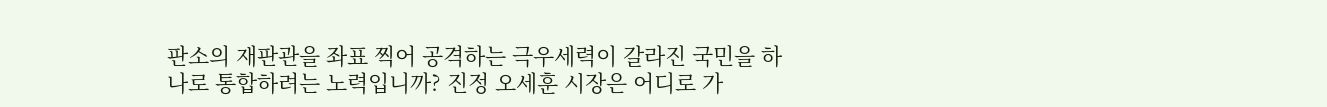판소의 재판관을 좌표 찍어 공격하는 극우세력이 갈라진 국민을 하나로 통합하려는 노력입니까? 진정 오세훈 시장은 어디로 가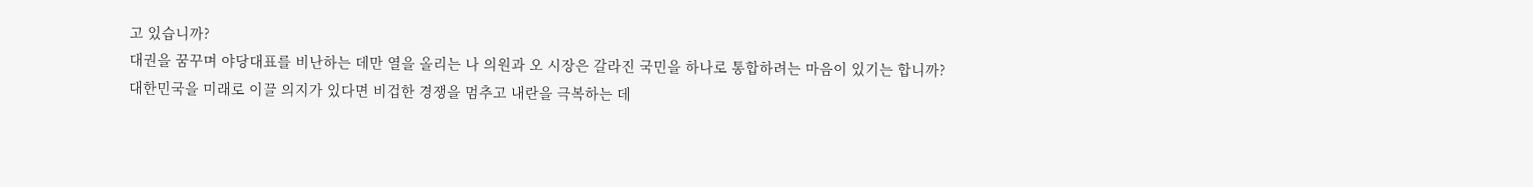고 있습니까?
대권을 꿈꾸며 야당대표를 비난하는 데만 열을 올리는 나 의원과 오 시장은 갈라진 국민을 하나로 통합하려는 마음이 있기는 합니까?
대한민국을 미래로 이끌 의지가 있다면 비겁한 경쟁을 멈추고 내란을 극복하는 데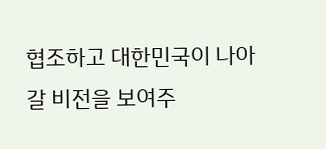협조하고 대한민국이 나아갈 비전을 보여주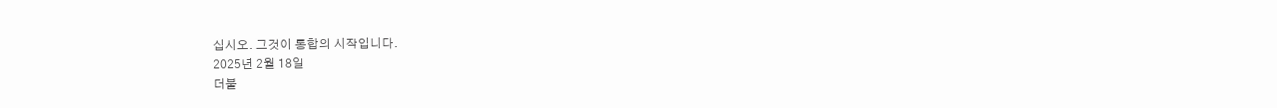십시오. 그것이 통합의 시작입니다.
2025년 2월 18일
더불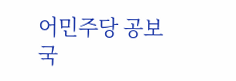어민주당 공보국